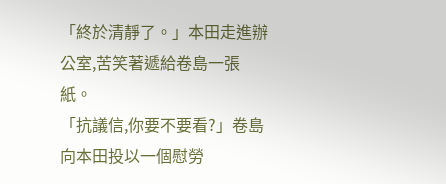「終於清靜了。」本田走進辦公室,苦笑著遞給卷島一張紙。
「抗議信,你要不要看?」卷島向本田投以一個慰勞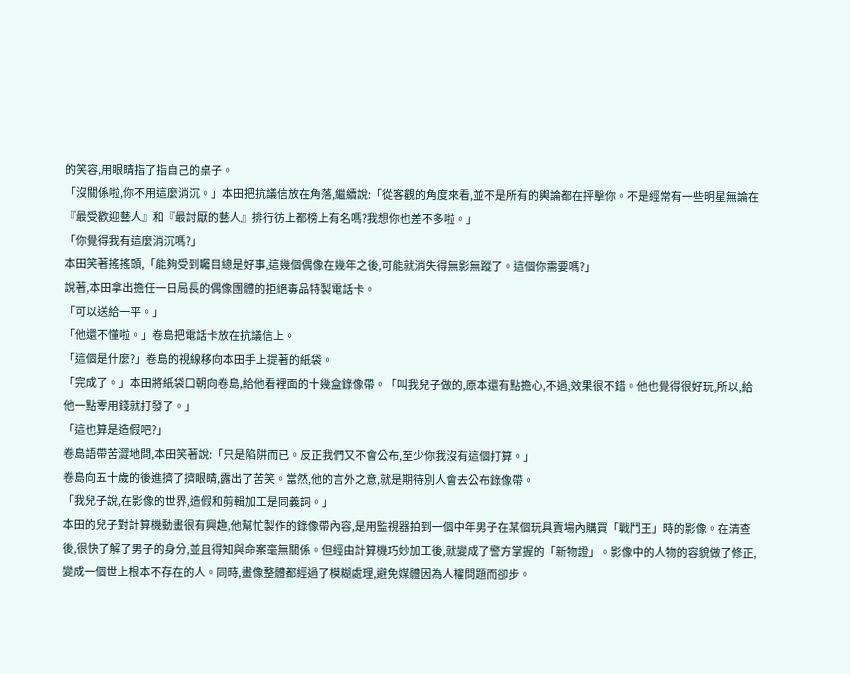的笑容,用眼睛指了指自己的桌子。
「沒關係啦,你不用這麼消沉。」本田把抗議信放在角落,繼續說:「從客觀的角度來看,並不是所有的輿論都在抨擊你。不是經常有一些明星無論在『最受歡迎藝人』和『最討厭的藝人』排行彷上都榜上有名嗎?我想你也差不多啦。」
「你覺得我有這麼消沉嗎?」
本田笑著搖搖頭,「能夠受到矚目總是好事,這幾個偶像在幾年之後,可能就消失得無影無蹤了。這個你需要嗎?」
說著,本田拿出擔任一日局長的偶像團體的拒絕毒品特製電話卡。
「可以送給一平。」
「他還不懂啦。」卷島把電話卡放在抗議信上。
「這個是什麼?」卷島的視線移向本田手上提著的紙袋。
「完成了。」本田將紙袋口朝向卷島,給他看裡面的十幾盒錄像帶。「叫我兒子做的,原本還有點擔心,不過,效果很不錯。他也覺得很好玩,所以,給他一點零用錢就打發了。」
「這也算是造假吧?」
卷島語帶苦澀地問,本田笑著說:「只是陷阱而已。反正我們又不會公布,至少你我沒有這個打算。」
卷島向五十歲的後進擠了擠眼睛,露出了苦笑。當然,他的言外之意,就是期待別人會去公布錄像帶。
「我兒子說,在影像的世界,造假和剪輯加工是同義詞。」
本田的兒子對計算機動畫很有興趣,他幫忙製作的錄像帶內容,是用監視器拍到一個中年男子在某個玩具賣場內購買「戰鬥王」時的影像。在清查後,很快了解了男子的身分,並且得知與命案毫無關係。但經由計算機巧妙加工後,就變成了警方掌握的「新物證」。影像中的人物的容貌做了修正,變成一個世上根本不存在的人。同時,畫像整體都經過了模糊處理,避免媒體因為人權問題而卻步。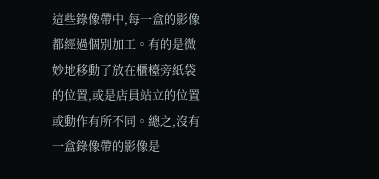這些錄像帶中,每一盒的影像都經過個別加工。有的是微妙地移動了放在櫃檯旁紙袋的位置,或是店員站立的位置或動作有所不同。總之,沒有一盒錄像帶的影像是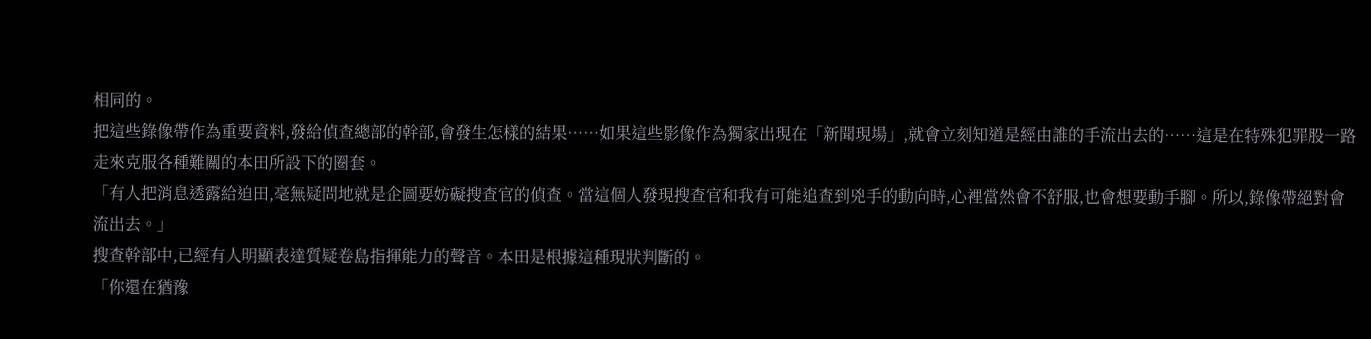相同的。
把這些錄像帶作為重要資料,發給偵查總部的幹部,會發生怎樣的結果……如果這些影像作為獨家出現在「新聞現場」,就會立刻知道是經由誰的手流出去的……這是在特殊犯罪股一路走來克服各種難關的本田所設下的圈套。
「有人把消息透露給迫田,毫無疑問地就是企圖要妨礙搜查官的偵查。當這個人發現搜查官和我有可能追查到兇手的動向時,心裡當然會不舒服,也會想要動手腳。所以,錄像帶絕對會流出去。」
搜查幹部中,已經有人明顯表達質疑卷島指揮能力的聲音。本田是根據這種現狀判斷的。
「你還在猶豫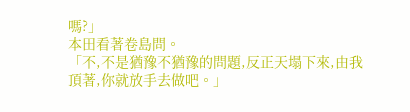嗎?」
本田看著卷島問。
「不,不是猶豫不猶豫的問題,反正天塌下來,由我頂著,你就放手去做吧。」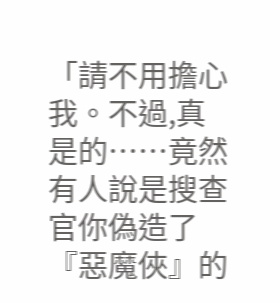「請不用擔心我。不過,真是的……竟然有人說是搜查官你偽造了『惡魔俠』的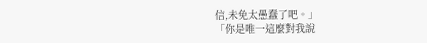信,未免太愚蠢了吧。」
「你是唯一這麼對我說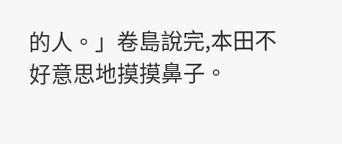的人。」卷島說完,本田不好意思地摸摸鼻子。